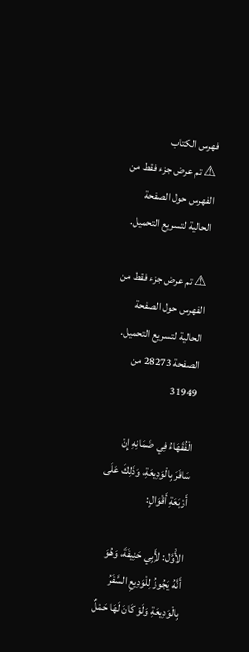فهرس الكتاب
⚠ تم عرض جزء فقط من الفهرس حول الصفحة الحالية لتسريع التحميل.

⚠ تم عرض جزء فقط من الفهرس حول الصفحة الحالية لتسريع التحميل.
الصفحة 28273 من 31949

الْفُقَهَاءُ فِي ضَمَانِهِ إِنْ سَافَرَ بِالْوَدِيعَةِ، وَذَلِكَ عَلَى أَرْبَعَةِ أَقْوَالٍ:

الأَْوَّل: لأَِبِي حَنِيفَةَ، وَهُوَ أَنَّهُ يَجُوزُ لِلْوَدِيعِ السَّفَرُ بِالْوَدِيعَةِ وَلَوْ كَانَ لَهَا حَمْلٌ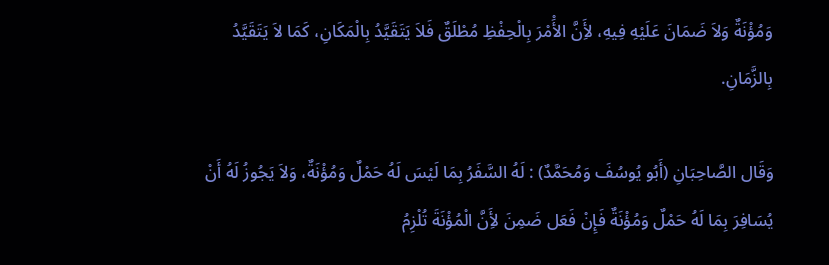وَمُؤْنَةٌ وَلاَ ضَمَانَ عَلَيْهِ فِيهِ، لأَِنَّ الأَْمْرَ بِالْحِفْظِ مُطْلَقٌ فَلاَ يَتَقَيَّدُ بِالْمَكَانِ، كَمَا لاَ يَتَقَيَّدُ بِالزَّمَانِ.

وَقَال الصَّاحِبَانِ (أَبُو يُوسُفَ وَمُحَمَّدٌ) : لَهُ السَّفَرُ بِمَا لَيْسَ لَهُ حَمْلٌ وَمُؤْنَةٌ، وَلاَ يَجُوزُ لَهُ أَنْ يُسَافِرَ بِمَا لَهُ حَمْلٌ وَمُؤْنَةٌ فَإِنْ فَعَل ضَمِنَ لأَِنَّ الْمُؤْنَةَ تُلْزِمُ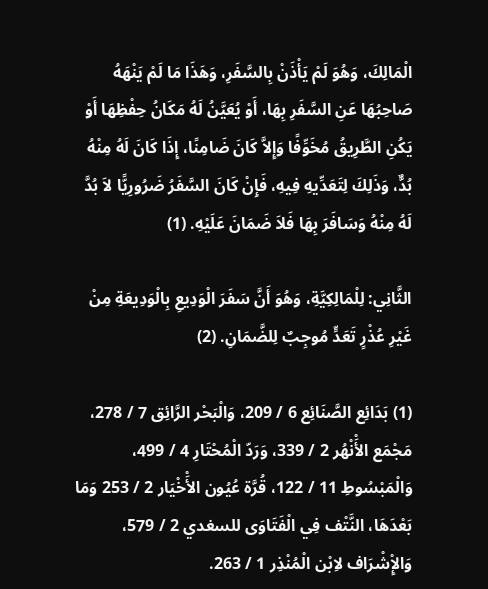الْمَالِكَ، وَهُوَ لَمْ يَأْذَنْ بِالسَّفَرِ، وَهَذَا مَا لَمْ يَنْهَهُ صَاحِبُهَا عَنِ السَّفَرِ بِهَا، أَوْ يُعَيَّنُ لَهُ مَكَانُ حِفْظِهَا أَوْ يَكُنِ الطَّرِيقُ مُخَوِّفًا وَإِلاَّ كَانَ ضَامِنًا، إِذَا كَانَ لَهُ مِنْهُ بُدٌّ، وَذَلِكَ لِتَعَدِّيهِ فِيهِ، فَإِنْ كَانَ السَّفَرُ ضَرُورِيًّا لاَ بُدَّ لَهُ مِنْهُ وَسَافَرَ بِهَا فَلاَ ضَمَانَ عَلَيْهِ. (1)

الثَّانِي: لِلْمَالِكِيَّةِ، وَهُوَ أَنَّ سَفَرَ الْوَدِيعِ بِالْوَدِيعَةِ مِنْ غَيْرِ عُذْرٍ تَعَدٍّ مُوجِبٌ لِلضَّمَانِ. (2)

(1) بَدَائِع الصَّنَائِع 6 / 209، وَالْبَحْر الرَّائِق 7 / 278، مَجْمَع الأَْنْهُر 2 / 339، وَرَدّ الْمُحْتَارِ 4 / 499، وَالْمَبْسُوطِ 11 / 122، قُرَّة عُيُون الأَْخْيَار 2 / 253 وَمَا بَعْدَهَا، النَّتْف فِي الْفَتَاوَى للسغدي 2 / 579، وَالإِْشْرَاف لاِبْن الْمُنْذِر 1 / 263.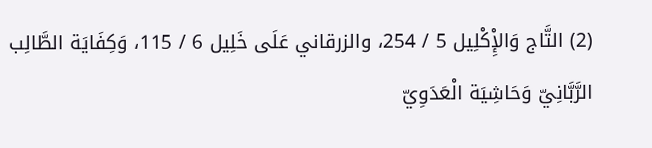(2) التَّاج وَالإِْكْلِيل 5 / 254، والزرقاني عَلَى خَلِيل 6 / 115، وَكِفَايَة الطَّالِب الرَّبَّانِيّ وَحَاشِيَة الْعَدَوِيّ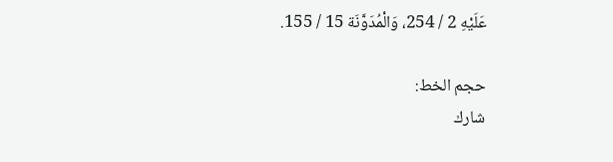عَلَيْهِ 2 / 254، وَالْمُدَوَّنَة 15 / 155.

حجم الخط:
شارك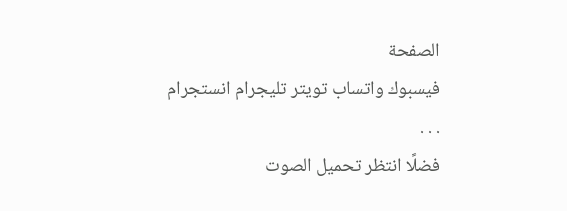الصفحة
فيسبوك واتساب تويتر تليجرام انستجرام
. . .
فضلًا انتظر تحميل الصوت